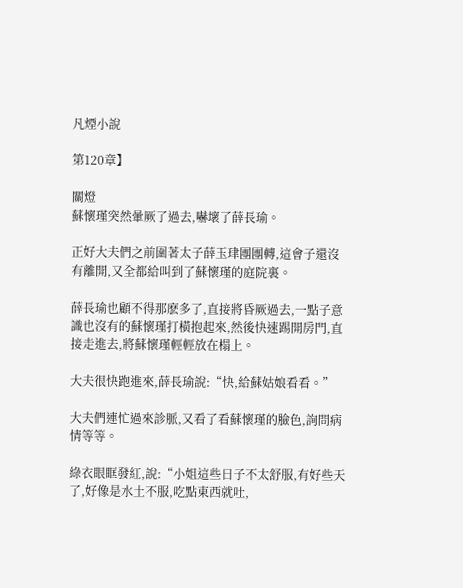凡煙小說

第120章】

關燈
蘇懷瑾突然暈厥了過去,嚇壞了薛長瑜。

正好大夫們之前圍著太子薛玉珒團團轉,這會子還沒有離開,又全都給叫到了蘇懷瑾的庭院裏。

薛長瑜也顧不得那麽多了,直接將昏厥過去,一點子意識也沒有的蘇懷瑾打橫抱起來,然後快速踢開房門,直接走進去,將蘇懷瑾輕輕放在榻上。

大夫很快跑進來,薛長瑜說:“快,給蘇姑娘看看。”

大夫們連忙過來診脈,又看了看蘇懷瑾的臉色,詢問病情等等。

綠衣眼眶發紅,說:“小姐這些日子不太舒服,有好些天了,好像是水土不服,吃點東西就吐,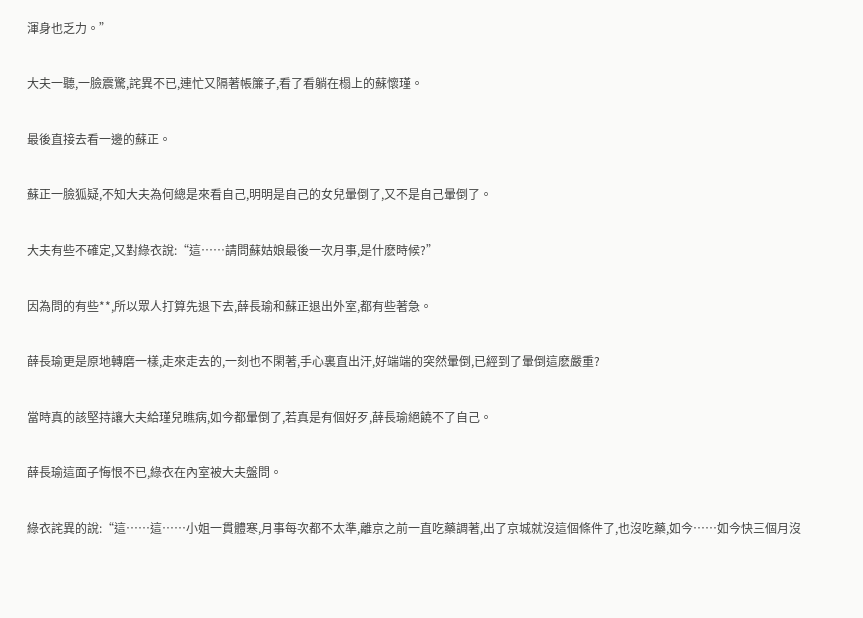渾身也乏力。”

大夫一聽,一臉震驚,詫異不已,連忙又隔著帳簾子,看了看躺在榻上的蘇懷瑾。

最後直接去看一邊的蘇正。

蘇正一臉狐疑,不知大夫為何總是來看自己,明明是自己的女兒暈倒了,又不是自己暈倒了。

大夫有些不確定,又對綠衣說:“這……請問蘇姑娘最後一次月事,是什麽時候?”

因為問的有些**,所以眾人打算先退下去,薛長瑜和蘇正退出外室,都有些著急。

薛長瑜更是原地轉磨一樣,走來走去的,一刻也不閑著,手心裏直出汗,好端端的突然暈倒,已經到了暈倒這麽嚴重?

當時真的該堅持讓大夫給瑾兒瞧病,如今都暈倒了,若真是有個好歹,薛長瑜絕饒不了自己。

薛長瑜這面子悔恨不已,綠衣在內室被大夫盤問。

綠衣詫異的說:“這……這……小姐一貫體寒,月事每次都不太準,離京之前一直吃藥調著,出了京城就沒這個條件了,也沒吃藥,如今……如今快三個月沒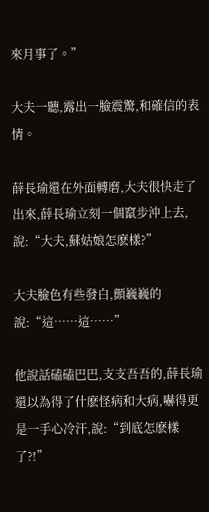來月事了。”

大夫一聽,露出一臉震驚,和確信的表情。

薛長瑜還在外面轉磨,大夫很快走了出來,薛長瑜立刻一個竄步沖上去,說:“大夫,蘇姑娘怎麽樣?”

大夫臉色有些發白,顫巍巍的說:“這……這……”

他說話磕磕巴巴,支支吾吾的,薛長瑜還以為得了什麽怪病和大病,嚇得更是一手心冷汗,說:“到底怎麽樣了?!”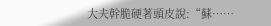大夫幹脆硬著頭皮說:“蘇……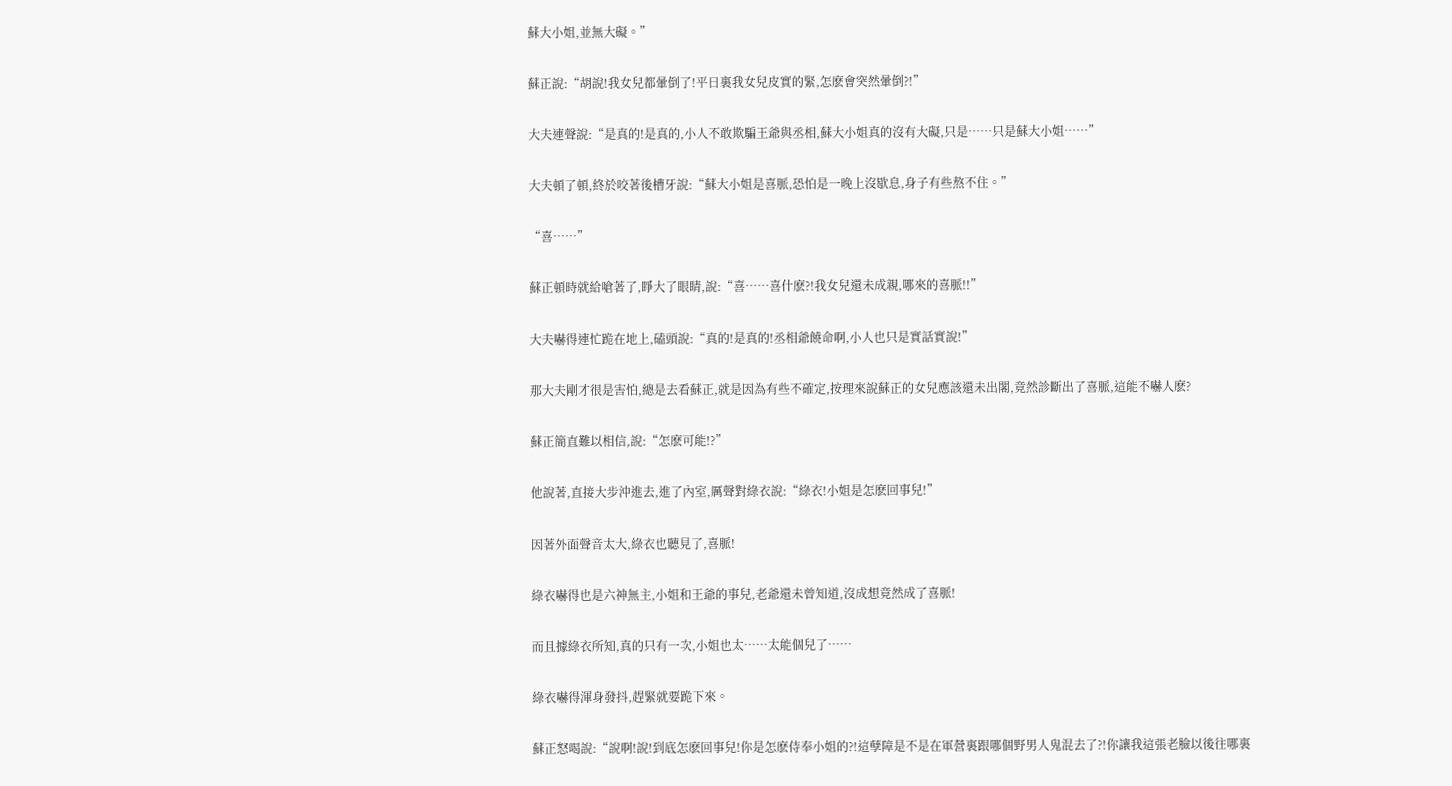蘇大小姐,並無大礙。”

蘇正說:“胡說!我女兒都暈倒了!平日裏我女兒皮實的緊,怎麽會突然暈倒?!”

大夫連聲說:“是真的!是真的,小人不敢欺騙王爺與丞相,蘇大小姐真的沒有大礙,只是……只是蘇大小姐……”

大夫頓了頓,終於咬著後槽牙說:“蘇大小姐是喜脈,恐怕是一晚上沒歇息,身子有些熬不住。”

“喜……”

蘇正頓時就給嗆著了,睜大了眼睛,說:“喜……喜什麽?!我女兒還未成親,哪來的喜脈!!”

大夫嚇得連忙跪在地上,磕頭說:“真的!是真的!丞相爺饒命啊,小人也只是實話實說!”

那大夫剛才很是害怕,總是去看蘇正,就是因為有些不確定,按理來說蘇正的女兒應該還未出閣,竟然診斷出了喜脈,這能不嚇人麽?

蘇正簡直難以相信,說:“怎麽可能!?”

他說著,直接大步沖進去,進了內室,厲聲對綠衣說:“綠衣!小姐是怎麽回事兒!”

因著外面聲音太大,綠衣也聽見了,喜脈!

綠衣嚇得也是六神無主,小姐和王爺的事兒,老爺還未曾知道,沒成想竟然成了喜脈!

而且據綠衣所知,真的只有一次,小姐也太……太能個兒了……

綠衣嚇得渾身發抖,趕緊就要跪下來。

蘇正怒喝說:“說啊!說!到底怎麽回事兒!你是怎麽侍奉小姐的?!這孽障是不是在軍營裏跟哪個野男人鬼混去了?!你讓我這張老臉以後往哪裏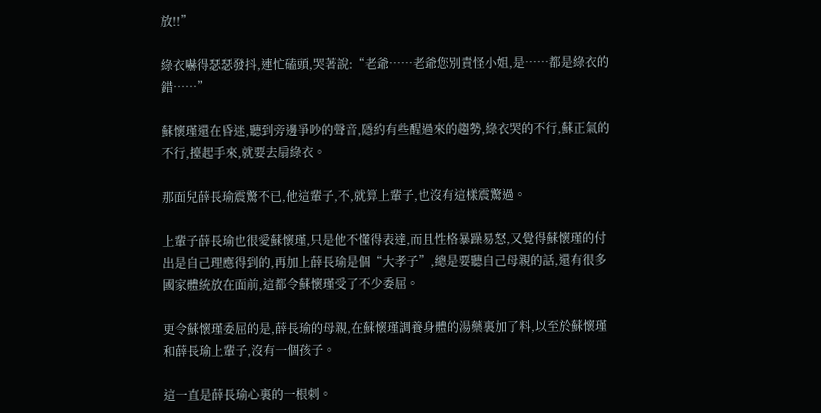放!!”

綠衣嚇得瑟瑟發抖,連忙磕頭,哭著說:“老爺……老爺您別責怪小姐,是……都是綠衣的錯……”

蘇懷瑾還在昏迷,聽到旁邊爭吵的聲音,隱約有些醒過來的趨勢,綠衣哭的不行,蘇正氣的不行,擡起手來,就要去扇綠衣。

那面兒薛長瑜震驚不已,他這輩子,不,就算上輩子,也沒有這樣震驚過。

上輩子薛長瑜也很愛蘇懷瑾,只是他不懂得表達,而且性格暴躁易怒,又覺得蘇懷瑾的付出是自己理應得到的,再加上薛長瑜是個“大孝子”,總是要聽自己母親的話,還有很多國家體統放在面前,這都令蘇懷瑾受了不少委屈。

更令蘇懷瑾委屈的是,薛長瑜的母親,在蘇懷瑾調養身體的湯藥裏加了料,以至於蘇懷瑾和薛長瑜上輩子,沒有一個孩子。

這一直是薛長瑜心裏的一根刺。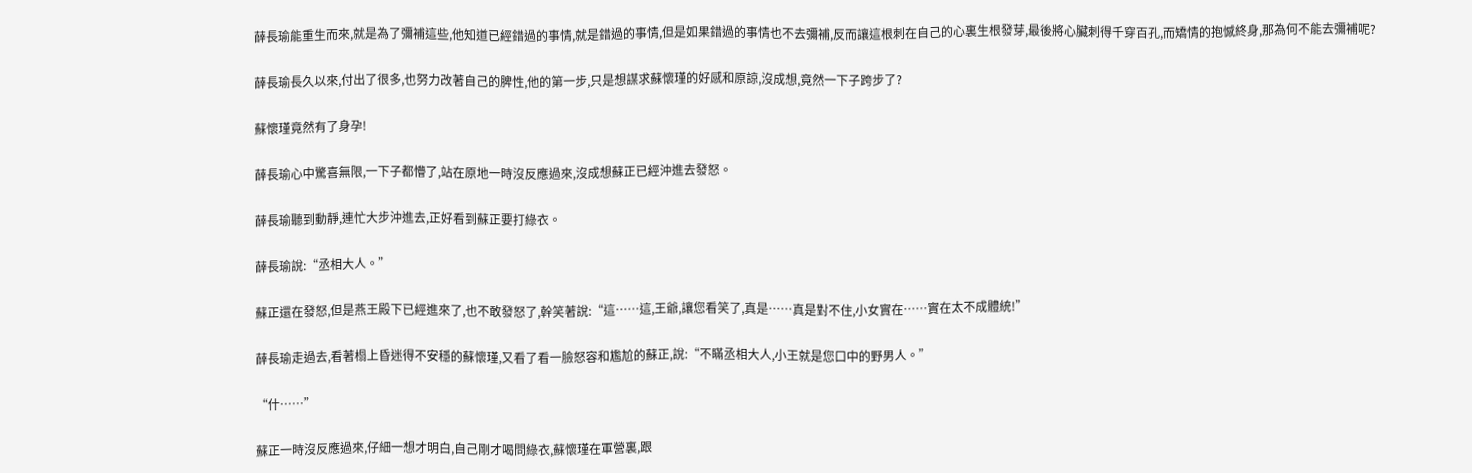薛長瑜能重生而來,就是為了彌補這些,他知道已經錯過的事情,就是錯過的事情,但是如果錯過的事情也不去彌補,反而讓這根刺在自己的心裏生根發芽,最後將心臟刺得千穿百孔,而矯情的抱憾終身,那為何不能去彌補呢?

薛長瑜長久以來,付出了很多,也努力改著自己的脾性,他的第一步,只是想謀求蘇懷瑾的好感和原諒,沒成想,竟然一下子跨步了?

蘇懷瑾竟然有了身孕!

薛長瑜心中驚喜無限,一下子都懵了,站在原地一時沒反應過來,沒成想蘇正已經沖進去發怒。

薛長瑜聽到動靜,連忙大步沖進去,正好看到蘇正要打綠衣。

薛長瑜說:“丞相大人。”

蘇正還在發怒,但是燕王殿下已經進來了,也不敢發怒了,幹笑著說:“這……這,王爺,讓您看笑了,真是……真是對不住,小女實在……實在太不成體統!”

薛長瑜走過去,看著榻上昏迷得不安穩的蘇懷瑾,又看了看一臉怒容和尷尬的蘇正,說:“不瞞丞相大人,小王就是您口中的野男人。”

“什……”

蘇正一時沒反應過來,仔細一想才明白,自己剛才喝問綠衣,蘇懷瑾在軍營裏,跟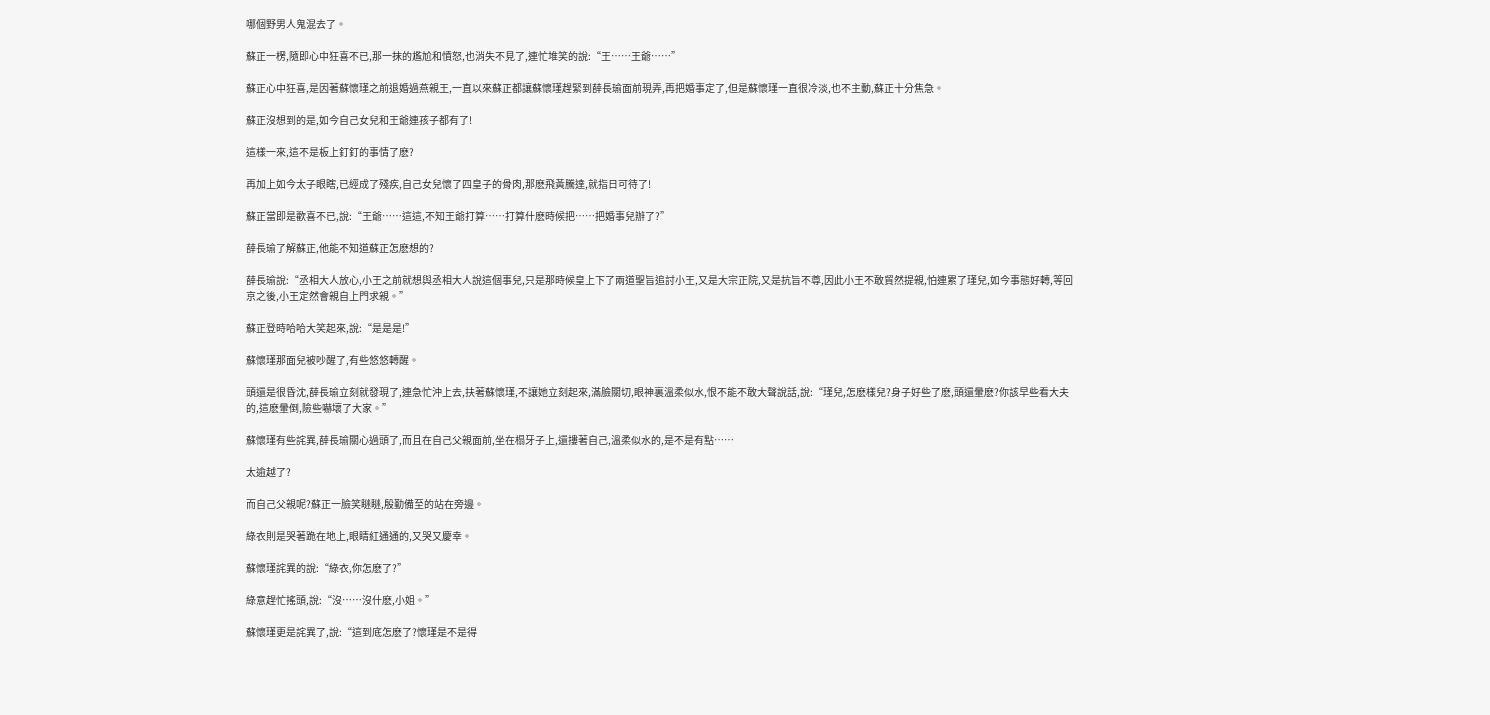哪個野男人鬼混去了。

蘇正一楞,隨即心中狂喜不已,那一抹的尷尬和憤怒,也消失不見了,連忙堆笑的說:“王……王爺……”

蘇正心中狂喜,是因著蘇懷瑾之前退婚過燕親王,一直以來蘇正都讓蘇懷瑾趕緊到薛長瑜面前現弄,再把婚事定了,但是蘇懷瑾一直很冷淡,也不主動,蘇正十分焦急。

蘇正沒想到的是,如今自己女兒和王爺連孩子都有了!

這樣一來,這不是板上釘釘的事情了麽?

再加上如今太子眼瞎,已經成了殘疾,自己女兒懷了四皇子的骨肉,那麽飛黃騰達,就指日可待了!

蘇正當即是歡喜不已,說:“王爺……這這,不知王爺打算……打算什麽時候把……把婚事兒辦了?”

薛長瑜了解蘇正,他能不知道蘇正怎麽想的?

薛長瑜說:“丞相大人放心,小王之前就想與丞相大人說這個事兒,只是那時候皇上下了兩道聖旨追討小王,又是大宗正院,又是抗旨不尊,因此小王不敢貿然提親,怕連累了瑾兒,如今事態好轉,等回京之後,小王定然會親自上門求親。”

蘇正登時哈哈大笑起來,說:“是是是!”

蘇懷瑾那面兒被吵醒了,有些悠悠轉醒。

頭還是很昏沈,薛長瑜立刻就發現了,連急忙沖上去,扶著蘇懷瑾,不讓她立刻起來,滿臉關切,眼神裏溫柔似水,恨不能不敢大聲說話,說:“瑾兒,怎麽樣兒?身子好些了麽,頭還暈麽?你該早些看大夫的,這麽暈倒,險些嚇壞了大家。”

蘇懷瑾有些詫異,薛長瑜關心過頭了,而且在自己父親面前,坐在榻牙子上,還摟著自己,溫柔似水的,是不是有點……

太逾越了?

而自己父親呢?蘇正一臉笑瞇瞇,殷勤備至的站在旁邊。

綠衣則是哭著跪在地上,眼睛紅通通的,又哭又慶幸。

蘇懷瑾詫異的說:“綠衣,你怎麽了?”

綠意趕忙搖頭,說:“沒……沒什麽,小姐。”

蘇懷瑾更是詫異了,說:“這到底怎麽了?懷瑾是不是得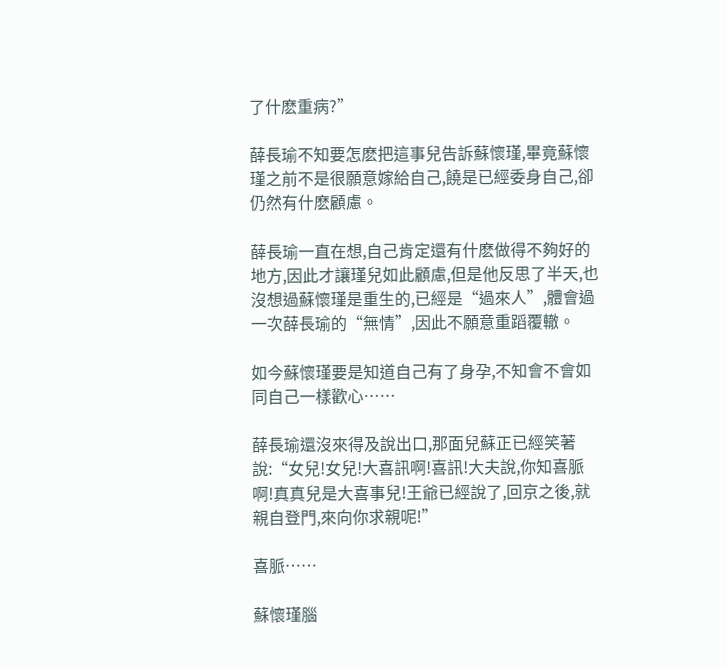了什麽重病?”

薛長瑜不知要怎麽把這事兒告訴蘇懷瑾,畢竟蘇懷瑾之前不是很願意嫁給自己,饒是已經委身自己,卻仍然有什麽顧慮。

薛長瑜一直在想,自己肯定還有什麽做得不夠好的地方,因此才讓瑾兒如此顧慮,但是他反思了半天,也沒想過蘇懷瑾是重生的,已經是“過來人”,體會過一次薛長瑜的“無情”,因此不願意重蹈覆轍。

如今蘇懷瑾要是知道自己有了身孕,不知會不會如同自己一樣歡心……

薛長瑜還沒來得及說出口,那面兒蘇正已經笑著說:“女兒!女兒!大喜訊啊!喜訊!大夫說,你知喜脈啊!真真兒是大喜事兒!王爺已經說了,回京之後,就親自登門,來向你求親呢!”

喜脈……

蘇懷瑾腦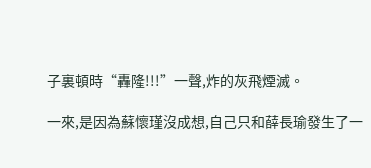子裏頓時“轟隆!!!”一聲,炸的灰飛煙滅。

一來,是因為蘇懷瑾沒成想,自己只和薛長瑜發生了一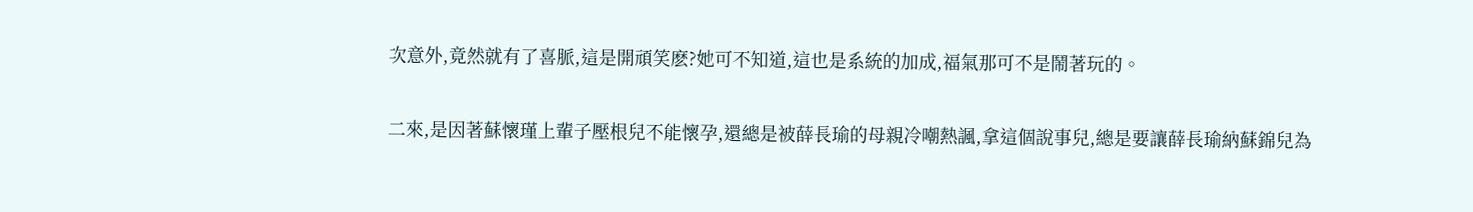次意外,竟然就有了喜脈,這是開頑笑麽?她可不知道,這也是系統的加成,福氣那可不是鬧著玩的。

二來,是因著蘇懷瑾上輩子壓根兒不能懷孕,還總是被薛長瑜的母親冷嘲熱諷,拿這個說事兒,總是要讓薛長瑜納蘇錦兒為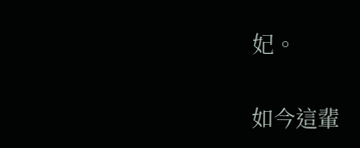妃。

如今這輩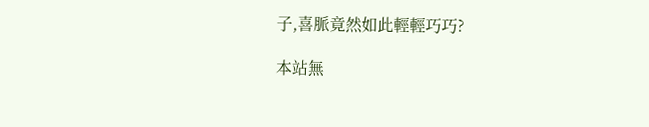子,喜脈竟然如此輕輕巧巧?

本站無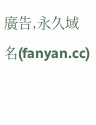廣告,永久域名(fanyan.cc)